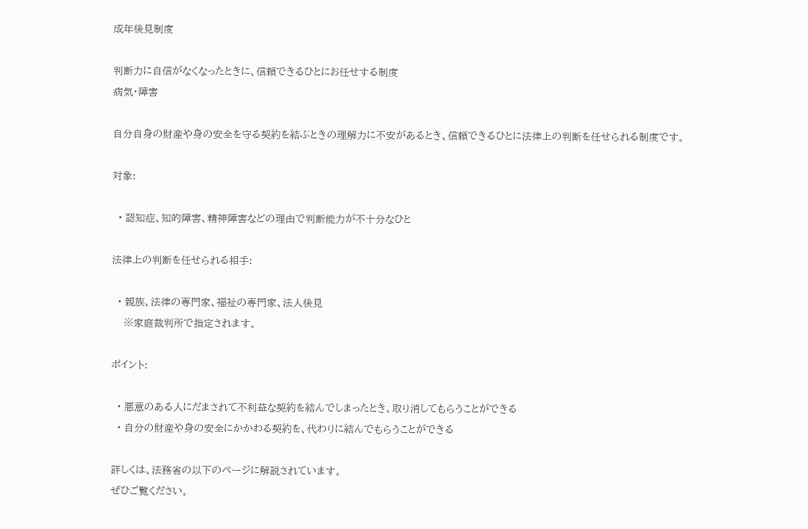成年後見制度

判断力に自信がなくなったときに、信頼できるひとにお任せする制度
病気・障害

自分自身の財産や身の安全を守る契約を結ぶときの理解力に不安があるとき、信頼できるひとに法律上の判断を任せられる制度です。

対象:

  • 認知症、知的障害、精神障害などの理由で判断能力が不十分なひと

法律上の判断を任せられる相手:

  • 親族、法律の専門家、福祉の専門家、法人後見
    ※家庭裁判所で指定されます。

ポイント:

  • 悪意のある人にだまされて不利益な契約を結んでしまったとき、取り消してもらうことができる
  • 自分の財産や身の安全にかかわる契約を、代わりに結んでもらうことができる

詳しくは、法務省の以下のページに解説されています。
ぜひご覧ください。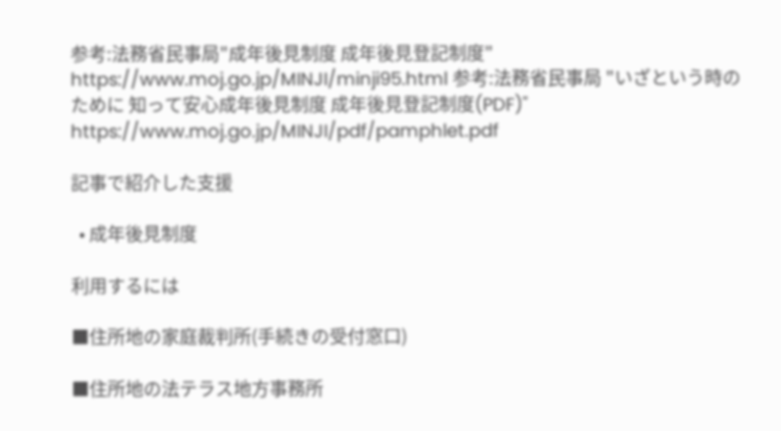参考:法務省民事局"成年後見制度 成年後見登記制度" https://www.moj.go.jp/MINJI/minji95.html 参考:法務省民事局 "いざという時のために 知って安心成年後見制度 成年後見登記制度(PDF)" https://www.moj.go.jp/MINJI/pdf/pamphlet.pdf

記事で紹介した支援

  • 成年後見制度

利用するには

■住所地の家庭裁判所(手続きの受付窓口)

■住所地の法テラス地方事務所